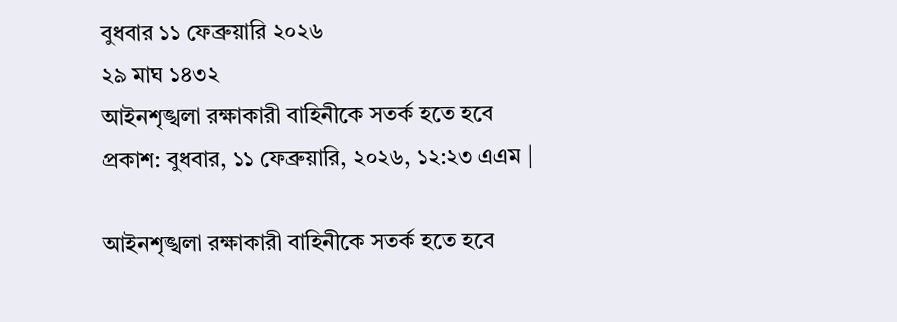বুধবার ১১ ফেব্রুয়ারি ২০২৬
২৯ মাঘ ১৪৩২
আইনশৃঙ্খলা রক্ষাকারী বাহিনীকে সতর্ক হতে হবে
প্রকাশ: বুধবার, ১১ ফেব্রুয়ারি, ২০২৬, ১২:২৩ এএম |

আইনশৃঙ্খলা রক্ষাকারী বাহিনীকে সতর্ক হতে হবে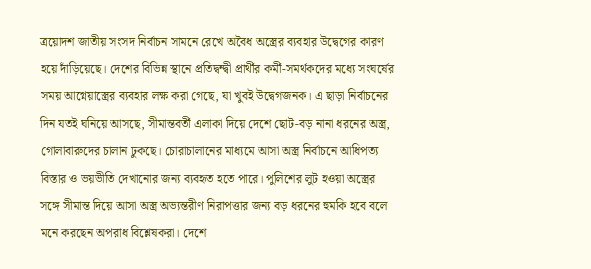ত্রয়োদশ জাতীয় সংসদ নির্বাচন সামনে রেখে অবৈধ অস্ত্রের ব্যবহার উদ্বেগের কারণ হয়ে দাঁড়িয়েছে। দেশের বিভিন্ন স্থানে প্রতিদ্বন্দ্বী প্রার্থীর কর্মী-সমর্থকদের মধ্যে সংঘর্ষের সময় আগ্নেয়াস্ত্রের ব্যবহার লক্ষ করা গেছে, যা খুবই উদ্বেগজনক। এ ছাড়া নির্বাচনের দিন যতই ঘনিয়ে আসছে, সীমান্তবর্তী এলাকা দিয়ে দেশে ছোট-বড় নানা ধরনের অস্ত্র, গোলাবারুদের চালান ঢুকছে। চোরাচালানের মাধ্যমে আসা অস্ত্র নির্বাচনে আধিপত্য বিস্তার ও ভয়ভীতি দেখানোর জন্য ব্যবহৃত হতে পারে। পুলিশের লুট হওয়া অস্ত্রের সঙ্গে সীমান্ত দিয়ে আসা অস্ত্র অভ্যন্তরীণ নিরাপত্তার জন্য বড় ধরনের হুমকি হবে বলে মনে করছেন অপরাধ বিশ্লেষকরা। দেশে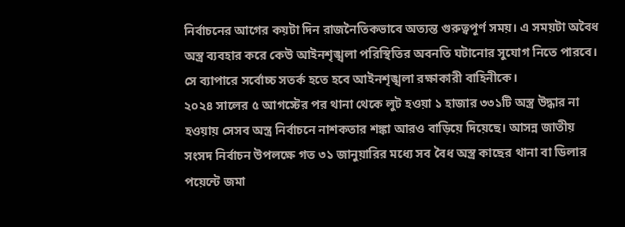নির্বাচনের আগের কয়টা দিন রাজনৈতিকভাবে অত্যন্ত গুরুত্বপূর্ণ সময়। এ সময়টা অবৈধ অস্ত্র ব্যবহার করে কেউ আইনশৃঙ্খলা পরিস্থিতির অবনতি ঘটানোর সুযোগ নিতে পারবে। সে ব্যাপারে সর্বোচ্চ সতর্ক হতে হবে আইনশৃঙ্খলা রক্ষাকারী বাহিনীকে।
২০২৪ সালের ৫ আগস্টের পর থানা থেকে লুট হওয়া ১ হাজার ৩৩১টি অস্ত্র উদ্ধার না হওয়ায় সেসব অস্ত্র নির্বাচনে নাশকতার শঙ্কা আরও বাড়িয়ে দিয়েছে। আসন্ন জাতীয় সংসদ নির্বাচন উপলক্ষে গত ৩১ জানুয়ারির মধ্যে সব বৈধ অস্ত্র কাছের থানা বা ডিলার পয়েন্টে জমা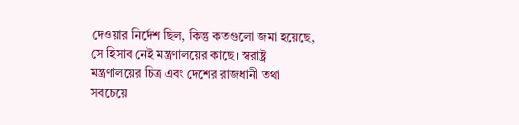দেওয়ার নির্দেশ ছিল, কিন্তু কতগুলো জমা হয়েছে, সে হিসাব নেই মন্ত্রণালয়ের কাছে। স্বরাষ্ট্র মন্ত্রণালয়ের চিত্র এবং দেশের রাজধানী তথা সবচেয়ে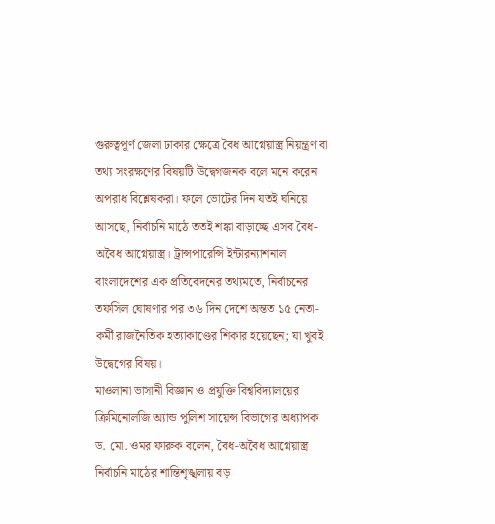গুরুত্বপূর্ণ জেলা ঢাকার ক্ষেত্রে বৈধ আগ্নেয়াস্ত্র নিয়ন্ত্রণ বা তথ্য সংরক্ষণের বিষয়টি উদ্বেগজনক বলে মনে করেন অপরাধ বিশ্লেষকরা। ফলে ভোটের দিন যতই ঘনিয়ে আসছে, নির্বাচনি মাঠে ততই শঙ্কা বাড়াচ্ছে এসব বৈধ-অবৈধ আগ্নেয়াস্ত্র। ট্রান্সপারেন্সি ইন্টারন্যাশনাল বাংলাদেশের এক প্রতিবেদনের তথ্যমতে, নির্বাচনের তফসিল ঘোষণার পর ৩৬ দিন দেশে অন্তত ১৫ নেতা-কর্মী রাজনৈতিক হত্যাকাণ্ডের শিকার হয়েছেন; যা খুবই উদ্বেগের বিষয়।
মাওলানা ভাসানী বিজ্ঞান ও প্রযুক্তি বিশ্ববিদ্যালয়ের ক্রিমিনোলজি অ্যান্ড পুলিশ সায়েন্স বিভাগের অধ্যাপক ড. মো. ওমর ফারুক বলেন, বৈধ-অবৈধ আগ্নেয়াস্ত্র নির্বাচনি মাঠের শান্তিশৃঙ্খলায় বড়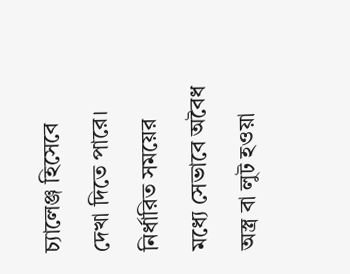চ্যালেঞ্জ হিসেবে দেখা দিতে পারে। নির্ধারিত সময়ের মধ্যে সেভাবে অবৈধ অস্ত্র বা লুট হওয়া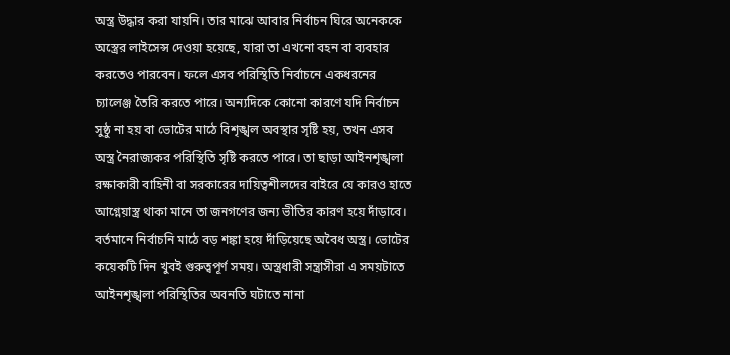অস্ত্র উদ্ধার করা যায়নি। তার মাঝে আবার নির্বাচন ঘিরে অনেককে অস্ত্রের লাইসেন্স দেওয়া হয়েছে, যারা তা এখনো বহন বা ব্যবহার করতেও পারবেন। ফলে এসব পরিস্থিতি নির্বাচনে একধরনের চ্যালেঞ্জ তৈরি করতে পারে। অন্যদিকে কোনো কারণে যদি নির্বাচন সুষ্ঠু না হয় বা ভোটের মাঠে বিশৃঙ্খল অবস্থার সৃষ্টি হয়, তখন এসব অস্ত্র নৈরাজ্যকর পরিস্থিতি সৃষ্টি করতে পারে। তা ছাড়া আইনশৃঙ্খলা রক্ষাকারী বাহিনী বা সরকারের দায়িত্বশীলদের বাইরে যে কারও হাতে আগ্নেয়াস্ত্র থাকা মানে তা জনগণের জন্য ভীতির কারণ হয়ে দাঁড়াবে।
বর্তমানে নির্বাচনি মাঠে বড় শঙ্কা হয়ে দাঁড়িয়েছে অবৈধ অস্ত্র। ভোটের কয়েকটি দিন খুবই গুরুত্বপূর্ণ সময়। অস্ত্রধারী সন্ত্রাসীরা এ সময়টাতে আইনশৃঙ্খলা পরিস্থিতির অবনতি ঘটাতে নানা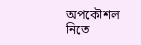অপকৌশল নিতে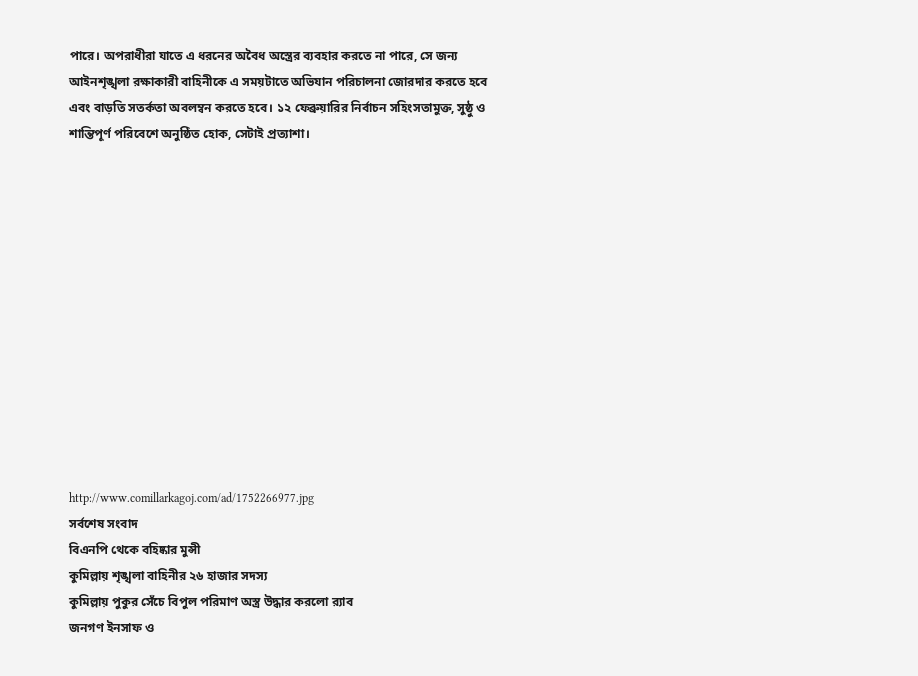পারে। অপরাধীরা যাতে এ ধরনের অবৈধ অস্ত্রের ব্যবহার করতে না পারে, সে জন্য আইনশৃঙ্খলা রক্ষাকারী বাহিনীকে এ সময়টাতে অভিযান পরিচালনা জোরদার করতে হবে এবং বাড়তি সতর্কতা অবলম্বন করতে হবে। ১২ ফেব্রুয়ারির নির্বাচন সহিংসতামুক্ত, সুষ্ঠু ও শান্তিপূর্ণ পরিবেশে অনুষ্ঠিত হোক, সেটাই প্রত্যাশা।













http://www.comillarkagoj.com/ad/1752266977.jpg
সর্বশেষ সংবাদ
বিএনপি থেকে বহিষ্কার মুন্সী
কুমিল্লায় শৃঙ্খলা বাহিনীর ২৬ হাজার সদস্য
কুমিল্লায় পুকুর সেঁচে বিপুল পরিমাণ অস্ত্র উদ্ধার করলো র‌্যাব
জনগণ ইনসাফ ও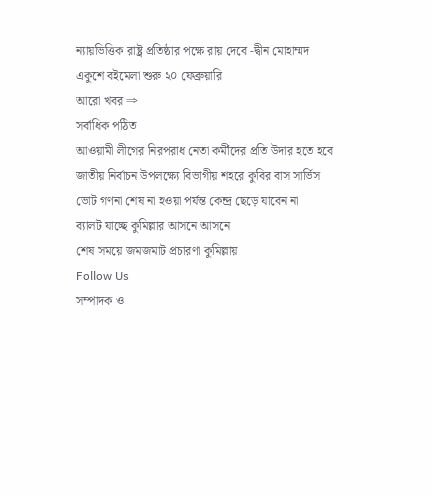ন্যায়ভিত্তিক রাষ্ট্র প্রতিষ্ঠার পক্ষে রায় দেবে -দ্বীন মোহাম্মদ
একুশে বইমেলা শুরু ২০ ফেব্রুয়ারি
আরো খবর ⇒
সর্বাধিক পঠিত
আওয়ামী লীগের নিরপরাধ নেতা কর্মীদের প্রতি উদার হতে হবে
জাতীয় নির্বাচন উপলক্ষ্যে বিভাগীয় শহরে কুবির বাস সার্ভিস
ভোট গণনা শেষ না হওয়া পর্যন্ত কেন্দ্র ছেড়ে যাবেন না
ব্যালট যাচ্ছে কুমিল্লার আসনে আসনে
শেষ সময়ে জমজমাট প্রচারণা কুমিল্লায়
Follow Us
সম্পাদক ও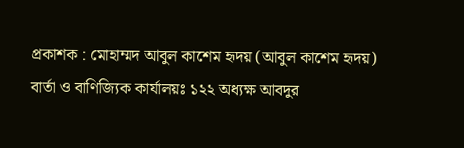প্রকাশক : মোহাম্মদ আবুল কাশেম হৃদয় (আবুল কাশেম হৃদয়)
বার্তা ও বাণিজ্যিক কার্যালয়ঃ ১২২ অধ্যক্ষ আবদুর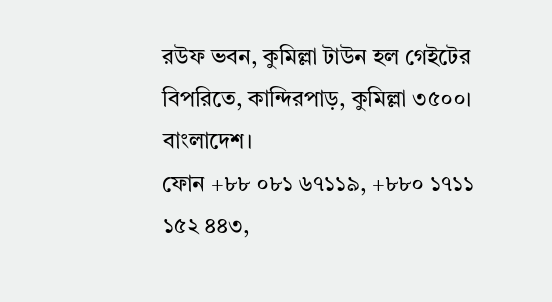রউফ ভবন, কুমিল্লা টাউন হল গেইটের বিপরিতে, কান্দিরপাড়, কুমিল্লা ৩৫০০। বাংলাদেশ।
ফোন +৮৮ ০৮১ ৬৭১১৯, +৮৮০ ১৭১১ ১৫২ ৪৪৩,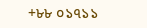+৮৮ ০১৭১১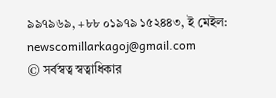৯৯৭৯৬৯, +৮৮ ০১৯৭৯ ১৫২৪৪৩, ই মেইল: newscomillarkagoj@gmail.com
© সর্বস্বত্ব স্বত্বাধিকার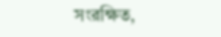সংরক্ষিত,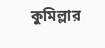কুমিল্লার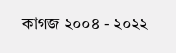কাগজ ২০০৪ - ২০২২